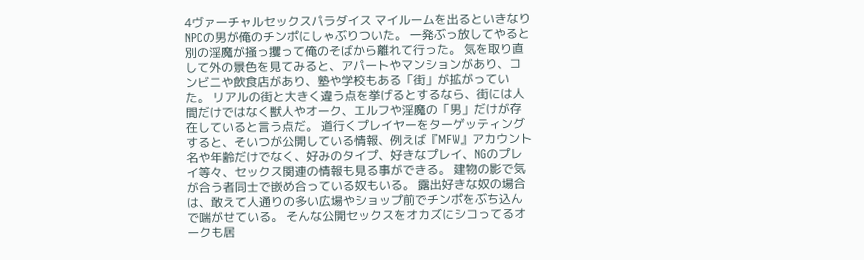4ヴァーチャルセックスパラダイス マイルームを出るといきなりNPCの男が俺のチンポにしゃぶりついた。 一発ぶっ放してやると別の淫魔が掻っ攫って俺のそばから離れて行った。 気を取り直して外の景色を見てみると、アパートやマンションがあり、コンビニや飲食店があり、塾や学校もある「街」が拡がっていた。 リアルの街と大きく違う点を挙げるとするなら、街には人間だけではなく獣人やオーク、エルフや淫魔の「男」だけが存在していると言う点だ。 道行くプレイヤーをターゲッティングすると、そいつが公開している情報、例えば『MFW』アカウント名や年齢だけでなく、好みのタイプ、好きなプレイ、NGのプレイ等々、セックス関連の情報も見る事ができる。 建物の影で気が合う者同士で嵌め合っている奴もいる。 露出好きな奴の場合は、敢えて人通りの多い広場やショップ前でチンポをぶち込んで喘がせている。 そんな公開セックスをオカズにシコってるオークも居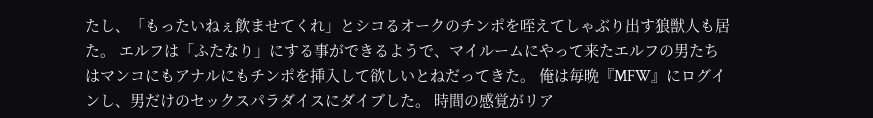たし、「もったいねぇ飲ませてくれ」とシコるオークのチンポを咥えてしゃぶり出す狼獣人も居た。 エルフは「ふたなり」にする事ができるようで、マイルームにやって来たエルフの男たちはマンコにもアナルにもチンポを挿入して欲しいとねだってきた。 俺は毎晩『MFW』にログインし、男だけのセックスパラダイスにダイブした。 時間の感覚がリア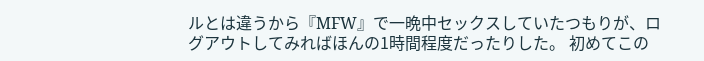ルとは違うから『MFW』で一晩中セックスしていたつもりが、ログアウトしてみればほんの1時間程度だったりした。 初めてこの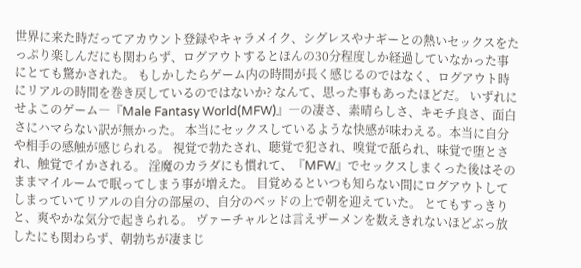世界に来た時だってアカウント登録やキャラメイク、シグレスやナギーとの熱いセックスをたっぷり楽しんだにも関わらず、ログアウトするとほんの30分程度しか経過していなかった事にとても驚かされた。 もしかしたらゲーム内の時間が長く感じるのではなく、ログアウト時にリアルの時間を巻き戻しているのではないか? なんて、思った事もあったほどだ。 いずれにせよこのゲーム―『Male Fantasy World(MFW)』―の凄さ、素晴らしさ、キモチ良さ、面白さにハマらない訳が無かった。 本当にセックスしているような快感が味わえる。本当に自分や相手の感触が感じられる。 視覚で勃たされ、聴覚で犯され、嗅覚で舐られ、味覚で堕とされ、触覚でイかされる。 淫魔のカラダにも慣れて、『MFW』でセックスしまくった後はそのままマイルームで眠ってしまう事が増えた。 目覚めるといつも知らない間にログアウトしてしまっていてリアルの自分の部屋の、自分のベッドの上で朝を迎えていた。 とてもすっきりと、爽やかな気分で起きられる。 ヴァーチャルとは言えザーメンを数えきれないほどぶっ放したにも関わらず、朝勃ちが凄まじ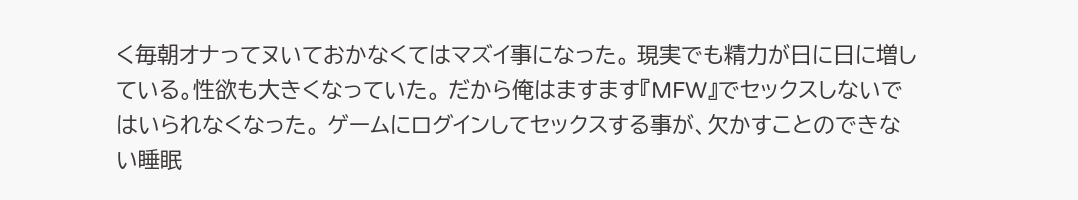く毎朝オナってヌいておかなくてはマズイ事になった。 現実でも精力が日に日に増している。性欲も大きくなっていた。 だから俺はますます『MFW』でセックスしないではいられなくなった。 ゲームにログインしてセックスする事が、欠かすことのできない睡眠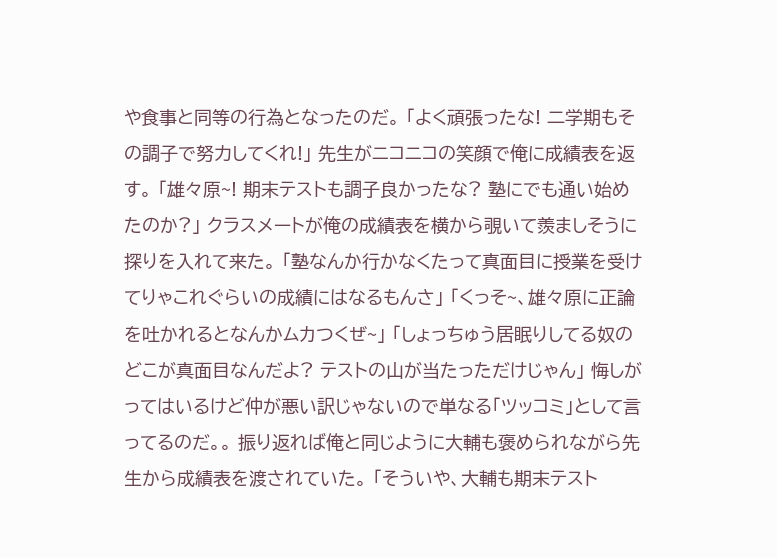や食事と同等の行為となったのだ。 「よく頑張ったな! 二学期もその調子で努力してくれ!」 先生がニコニコの笑顔で俺に成績表を返す。 「雄々原~! 期末テストも調子良かったな? 塾にでも通い始めたのか?」 クラスメートが俺の成績表を横から覗いて羨ましそうに探りを入れて来た。 「塾なんか行かなくたって真面目に授業を受けてりゃこれぐらいの成績にはなるもんさ」 「くっそ~、雄々原に正論を吐かれるとなんかムカつくぜ~」 「しょっちゅう居眠りしてる奴のどこが真面目なんだよ? テストの山が当たっただけじゃん」 悔しがってはいるけど仲が悪い訳じゃないので単なる「ツッコミ」として言ってるのだ。。 振り返れば俺と同じように大輔も褒められながら先生から成績表を渡されていた。 「そういや、大輔も期末テスト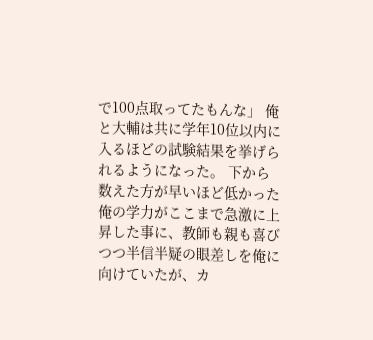で100点取ってたもんな」 俺と大輔は共に学年10位以内に入るほどの試験結果を挙げられるようになった。 下から数えた方が早いほど低かった俺の学力がここまで急激に上昇した事に、教師も親も喜びつつ半信半疑の眼差しを俺に向けていたが、カ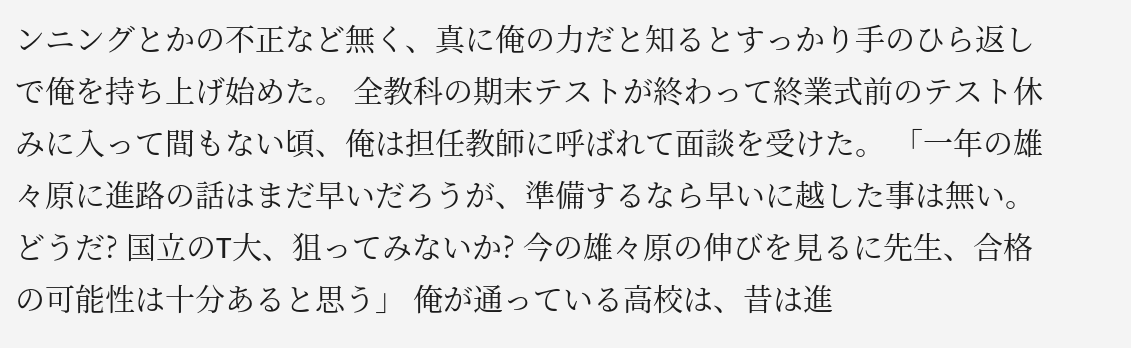ンニングとかの不正など無く、真に俺の力だと知るとすっかり手のひら返しで俺を持ち上げ始めた。 全教科の期末テストが終わって終業式前のテスト休みに入って間もない頃、俺は担任教師に呼ばれて面談を受けた。 「一年の雄々原に進路の話はまだ早いだろうが、準備するなら早いに越した事は無い。 どうだ? 国立のT大、狙ってみないか? 今の雄々原の伸びを見るに先生、合格の可能性は十分あると思う」 俺が通っている高校は、昔は進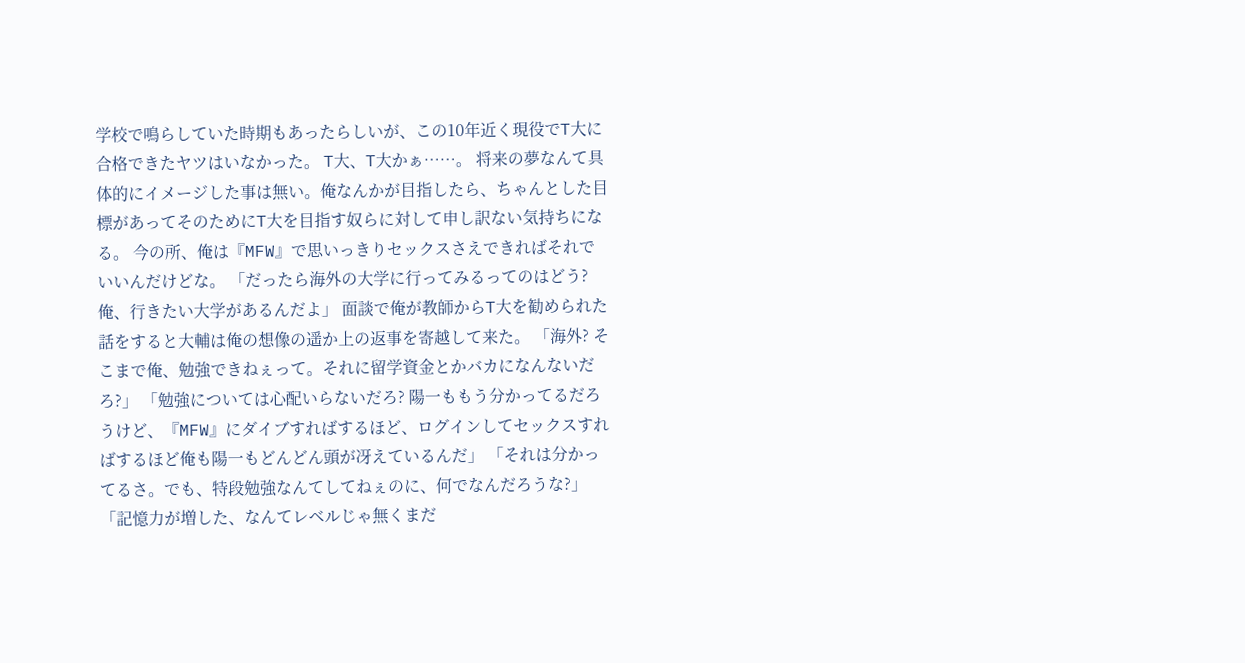学校で鳴らしていた時期もあったらしいが、この10年近く現役でT大に合格できたヤツはいなかった。 T大、T大かぁ……。 将来の夢なんて具体的にイメージした事は無い。俺なんかが目指したら、ちゃんとした目標があってそのためにT大を目指す奴らに対して申し訳ない気持ちになる。 今の所、俺は『MFW』で思いっきりセックスさえできればそれでいいんだけどな。 「だったら海外の大学に行ってみるってのはどう? 俺、行きたい大学があるんだよ」 面談で俺が教師からT大を勧められた話をすると大輔は俺の想像の遥か上の返事を寄越して来た。 「海外? そこまで俺、勉強できねぇって。それに留学資金とかバカになんないだろ?」 「勉強については心配いらないだろ? 陽一ももう分かってるだろうけど、『MFW』にダイブすればするほど、ログインしてセックスすればするほど俺も陽一もどんどん頭が冴えているんだ」 「それは分かってるさ。でも、特段勉強なんてしてねぇのに、何でなんだろうな?」 「記憶力が増した、なんてレベルじゃ無くまだ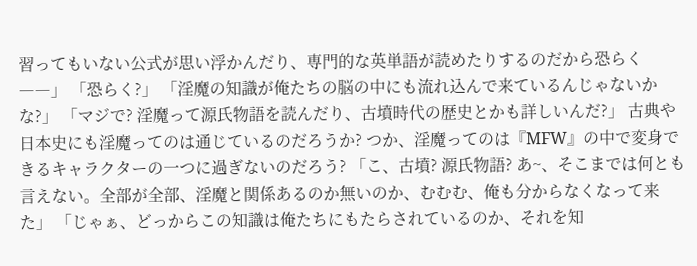習ってもいない公式が思い浮かんだり、専門的な英単語が読めたりするのだから恐らく――」 「恐らく?」 「淫魔の知識が俺たちの脳の中にも流れ込んで来ているんじゃないかな?」 「マジで? 淫魔って源氏物語を読んだり、古墳時代の歴史とかも詳しいんだ?」 古典や日本史にも淫魔ってのは通じているのだろうか? つか、淫魔ってのは『MFW』の中で変身できるキャラクターの一つに過ぎないのだろう? 「こ、古墳? 源氏物語? あ~、そこまでは何とも言えない。全部が全部、淫魔と関係あるのか無いのか、むむむ、俺も分からなくなって来た」 「じゃぁ、どっからこの知識は俺たちにもたらされているのか、それを知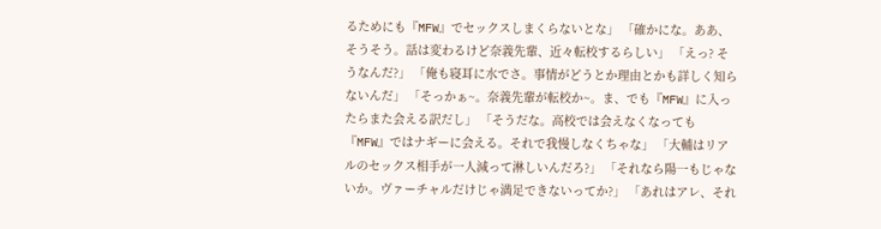るためにも『MFW』でセックスしまくらないとな」 「確かにな。ああ、そうそう。話は変わるけど奈義先輩、近々転校するらしい」 「えっ? そうなんだ?」 「俺も寝耳に水でさ。事情がどうとか理由とかも詳しく知らないんだ」 「そっかぁ~。奈義先輩が転校か~。ま、でも『MFW』に入ったらまた会える訳だし」 「そうだな。高校では会えなくなっても『MFW』ではナギーに会える。それで我慢しなくちゃな」 「大輔はリアルのセックス相手が一人減って淋しいんだろ?」 「それなら陽一もじゃないか。ヴァーチャルだけじゃ満足できないってか?」 「あれはアレ、それ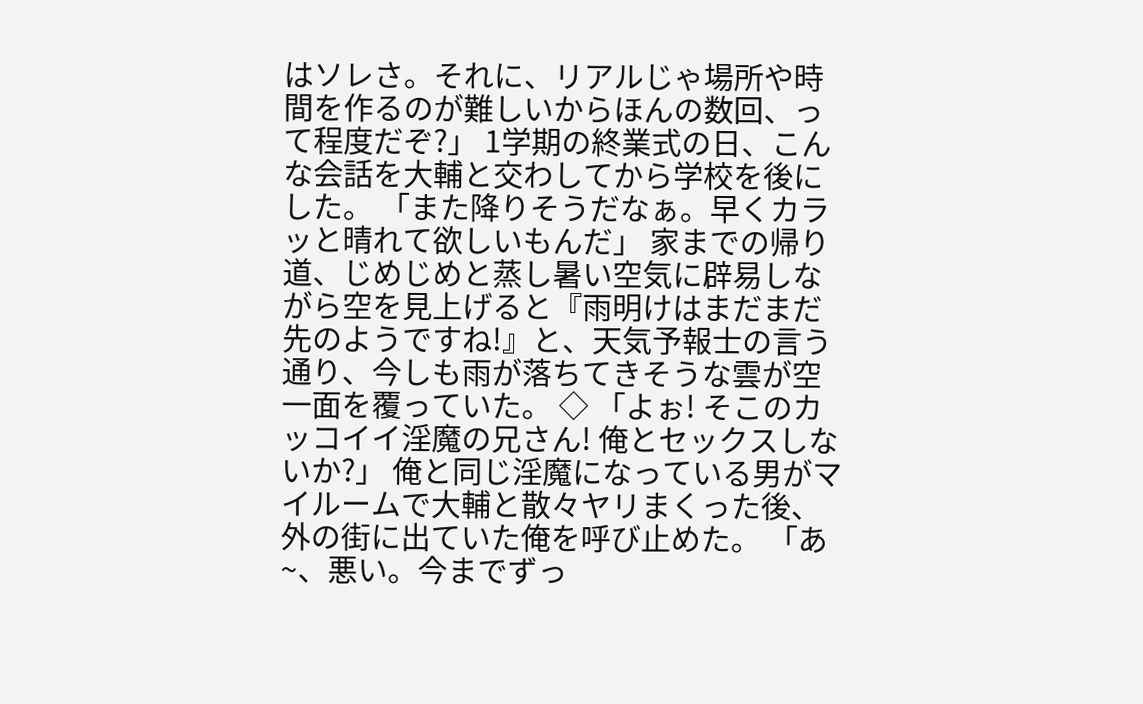はソレさ。それに、リアルじゃ場所や時間を作るのが難しいからほんの数回、って程度だぞ?」 1学期の終業式の日、こんな会話を大輔と交わしてから学校を後にした。 「また降りそうだなぁ。早くカラッと晴れて欲しいもんだ」 家までの帰り道、じめじめと蒸し暑い空気に辟易しながら空を見上げると『雨明けはまだまだ先のようですね!』と、天気予報士の言う通り、今しも雨が落ちてきそうな雲が空一面を覆っていた。 ◇ 「よぉ! そこのカッコイイ淫魔の兄さん! 俺とセックスしないか?」 俺と同じ淫魔になっている男がマイルームで大輔と散々ヤリまくった後、外の街に出ていた俺を呼び止めた。 「あ~、悪い。今までずっ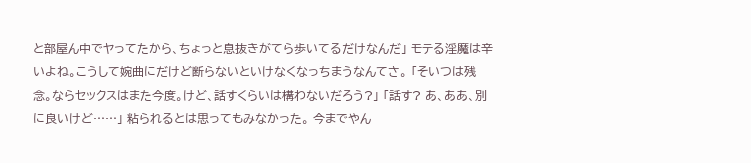と部屋ん中でヤってたから、ちょっと息抜きがてら歩いてるだけなんだ」 モテる淫魔は辛いよね。こうして婉曲にだけど断らないといけなくなっちまうなんてさ。 「そいつは残念。ならセックスはまた今度。けど、話すくらいは構わないだろう?」 「話す? あ、ああ、別に良いけど……」 粘られるとは思ってもみなかった。 今までやん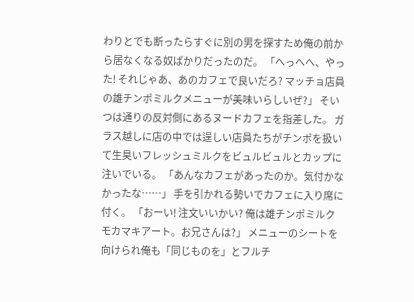わりとでも断ったらすぐに別の男を探すため俺の前から居なくなる奴ばかりだったのだ。 「へっへへ、やった! それじゃあ、あのカフェで良いだろ? マッチョ店員の雄チンポミルクメニューが美味いらしいぜ?」 そいつは通りの反対側にあるヌードカフェを指差した。 ガラス越しに店の中では逞しい店員たちがチンポを扱いて生臭いフレッシュミルクをビュルビュルとカップに注いでいる。 「あんなカフェがあったのか。気付かなかったな……」 手を引かれる勢いでカフェに入り席に付く。 「おーい! 注文いいかい? 俺は雄チンポミルクモカマキアート。お兄さんは?」 メニューのシートを向けられ俺も「同じものを」とフルチ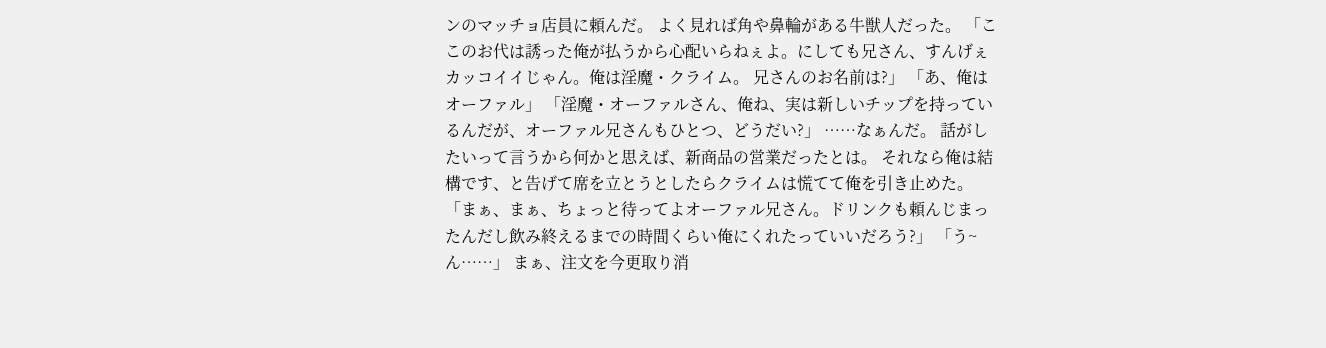ンのマッチョ店員に頼んだ。 よく見れば角や鼻輪がある牛獣人だった。 「ここのお代は誘った俺が払うから心配いらねぇよ。にしても兄さん、すんげぇカッコイイじゃん。俺は淫魔・クライム。 兄さんのお名前は?」 「あ、俺はオーファル」 「淫魔・オーファルさん、俺ね、実は新しいチップを持っているんだが、オーファル兄さんもひとつ、どうだい?」 ……なぁんだ。 話がしたいって言うから何かと思えば、新商品の営業だったとは。 それなら俺は結構です、と告げて席を立とうとしたらクライムは慌てて俺を引き止めた。 「まぁ、まぁ、ちょっと待ってよオーファル兄さん。ドリンクも頼んじまったんだし飲み終えるまでの時間くらい俺にくれたっていいだろう?」 「う~ん……」 まぁ、注文を今更取り消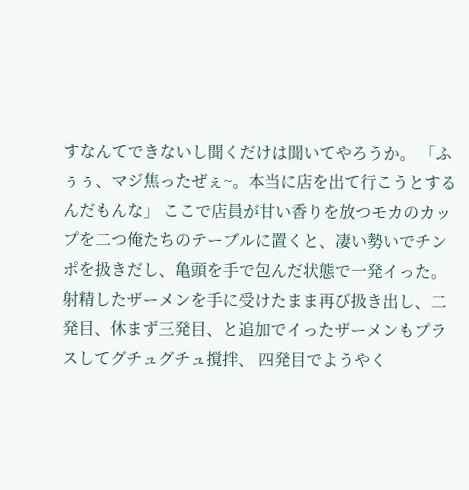すなんてできないし聞くだけは聞いてやろうか。 「ふぅぅ、マジ焦ったぜぇ~。本当に店を出て行こうとするんだもんな」 ここで店員が甘い香りを放つモカのカップを二つ俺たちのテーブルに置くと、凄い勢いでチンポを扱きだし、亀頭を手で包んだ状態で一発イった。 射精したザーメンを手に受けたまま再び扱き出し、二発目、休まず三発目、と追加でイったザーメンもプラスしてグチュグチュ撹拌、 四発目でようやく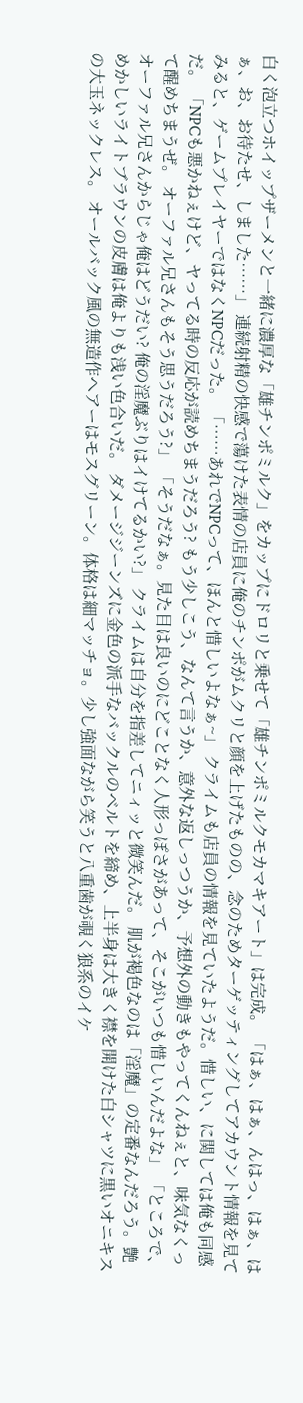白く泡立つホイップザーメンと一緒に濃厚な「雄チンポミルク」をカップにドロリと乗せて「雄チンポミルクモカマキアート」は完成。 「はぁ、はぁ、んはっ、はぁ、はぁ、お、お待たせ、しました……」 連続射精の快感で蕩けた表情の店員に俺のチンポがムクリと顔を上げたものの、念のためターゲッティングしてアカウント情報を見てみると、ゲームプレイヤーではなくNPCだった。 「……あれでNPCって、ほんと惜しいよなぁ~」 クライムも店員の情報を見ていたようだ。惜しい、に関しては俺も同感だ。 「NPCも悪かねぇけど、ヤってる時の反応が読めちまうだろう? もう少しこう、なんて言うか、意外な返しっつうか、予想外の動きもやってくんねぇと、味気なくって醒めちまうぜ。 オーファル兄さんもそう思うだろう?」 「そうだなぁ。見た目は良いのにどことなく人形っぽさがあって、そこがいつも惜しいんだよな」 「ところで、オーファル兄さんからじゃ俺はどうだい? 俺の淫魔ぶりはイけてるかい?」 クライムは自分を指差してニィッと微笑んだ。 肌が褐色なのは「淫魔」の定番なんだろう。艶めかしいライトブラウンの皮膚は俺よりも浅い色合いだ。 ダメージジーンズに金色の派手なバックルのベルトを締め、上半身は大きく襟を開けた白シャツに黒いオニキスの大玉ネックレス。 オールバック風の無造作ヘアーはモスグリーン。体格は細マッチョ。少し強面ながら笑うと八重歯が覗く狼系のイケ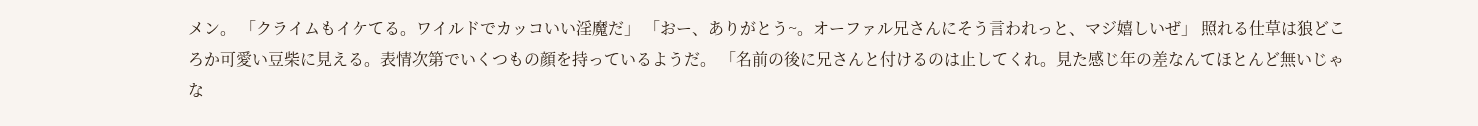メン。 「クライムもイケてる。ワイルドでカッコいい淫魔だ」 「おー、ありがとう~。オーファル兄さんにそう言われっと、マジ嬉しいぜ」 照れる仕草は狼どころか可愛い豆柴に見える。表情次第でいくつもの顔を持っているようだ。 「名前の後に兄さんと付けるのは止してくれ。見た感じ年の差なんてほとんど無いじゃな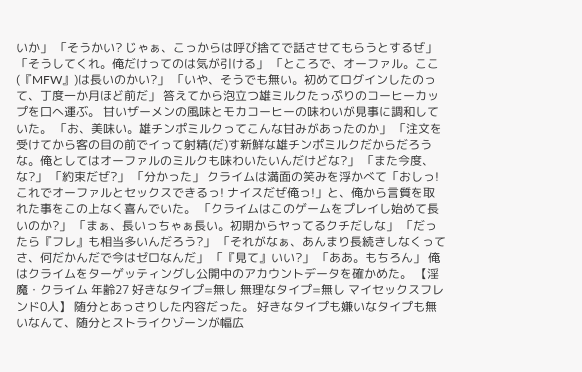いか」 「そうかい? じゃぁ、こっからは呼び捨てで話させてもらうとするぜ」 「そうしてくれ。俺だけってのは気が引ける」 「ところで、オーファル。ここ(『MFW』)は長いのかい?」 「いや、そうでも無い。初めてログインしたのって、丁度一か月ほど前だ」 答えてから泡立つ雄ミルクたっぷりのコーヒーカップを口へ運ぶ。 甘いザーメンの風味とモカコーヒーの味わいが見事に調和していた。 「お、美味い。雄チンポミルクってこんな甘みがあったのか」 「注文を受けてから客の目の前でイって射精(だ)す新鮮な雄チンポミルクだからだろうな。俺としてはオーファルのミルクも味わいたいんだけどな?」 「また今度、な?」 「約束だぜ?」 「分かった」 クライムは満面の笑みを浮かべて「おしっ! これでオーファルとセックスできるっ! ナイスだぜ俺っ!」と、俺から言質を取れた事をこの上なく喜んでいた。 「クライムはこのゲームをプレイし始めて長いのか?」 「まぁ、長いっちゃぁ長い。初期からヤってるクチだしな」 「だったら『フレ』も相当多いんだろう?」 「それがなぁ、あんまり長続きしなくってさ、何だかんだで今はゼロなんだ」 「『見て』いい?」 「ああ。もちろん」 俺はクライムをターゲッティングし公開中のアカウントデータを確かめた。 【淫魔・クライム 年齢27 好きなタイプ=無し 無理なタイプ=無し マイセックスフレンド0人】 随分とあっさりした内容だった。 好きなタイプも嫌いなタイプも無いなんて、随分とストライクゾーンが幅広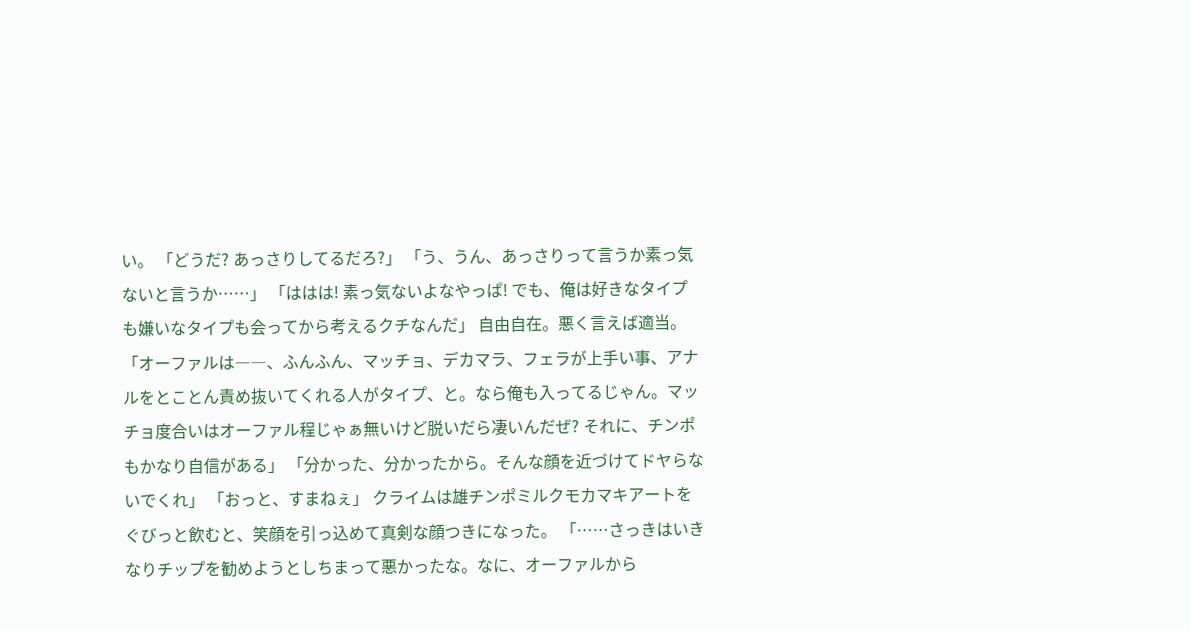い。 「どうだ? あっさりしてるだろ?」 「う、うん、あっさりって言うか素っ気ないと言うか……」 「ははは! 素っ気ないよなやっぱ! でも、俺は好きなタイプも嫌いなタイプも会ってから考えるクチなんだ」 自由自在。悪く言えば適当。 「オーファルは――、ふんふん、マッチョ、デカマラ、フェラが上手い事、アナルをとことん責め抜いてくれる人がタイプ、と。なら俺も入ってるじゃん。マッチョ度合いはオーファル程じゃぁ無いけど脱いだら凄いんだぜ? それに、チンポもかなり自信がある」 「分かった、分かったから。そんな顔を近づけてドヤらないでくれ」 「おっと、すまねぇ」 クライムは雄チンポミルクモカマキアートをぐびっと飲むと、笑顔を引っ込めて真剣な顔つきになった。 「……さっきはいきなりチップを勧めようとしちまって悪かったな。なに、オーファルから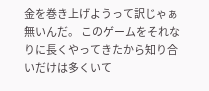金を巻き上げようって訳じゃぁ無いんだ。 このゲームをそれなりに長くやってきたから知り合いだけは多くいて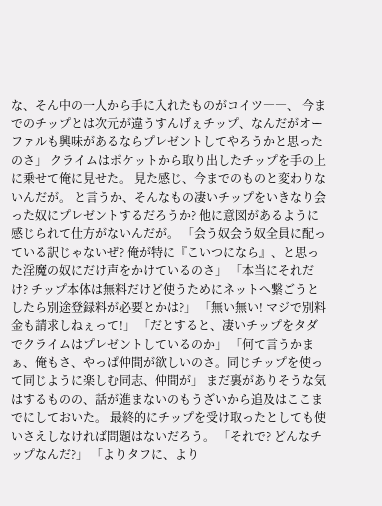な、そん中の一人から手に入れたものがコイツ――、 今までのチップとは次元が違うすんげぇチップ、なんだがオーファルも興味があるならプレゼントしてやろうかと思ったのさ」 クライムはポケットから取り出したチップを手の上に乗せて俺に見せた。 見た感じ、今までのものと変わりないんだが。 と言うか、そんなもの凄いチップをいきなり会った奴にプレゼントするだろうか? 他に意図があるように感じられて仕方がないんだが。 「会う奴会う奴全員に配っている訳じゃないぜ? 俺が特に『こいつになら』、と思った淫魔の奴にだけ声をかけているのさ」 「本当にそれだけ? チップ本体は無料だけど使うためにネットへ繋ごうとしたら別途登録料が必要とかは?」 「無い無い! マジで別料金も請求しねぇって!」 「だとすると、凄いチップをタダでクライムはプレゼントしているのか」 「何て言うかまぁ、俺もさ、やっぱ仲間が欲しいのさ。同じチップを使って同じように楽しむ同志、仲間が」 まだ裏がありそうな気はするものの、話が進まないのもうざいから追及はここまでにしておいた。 最終的にチップを受け取ったとしても使いさえしなければ問題はないだろう。 「それで? どんなチップなんだ?」 「よりタフに、より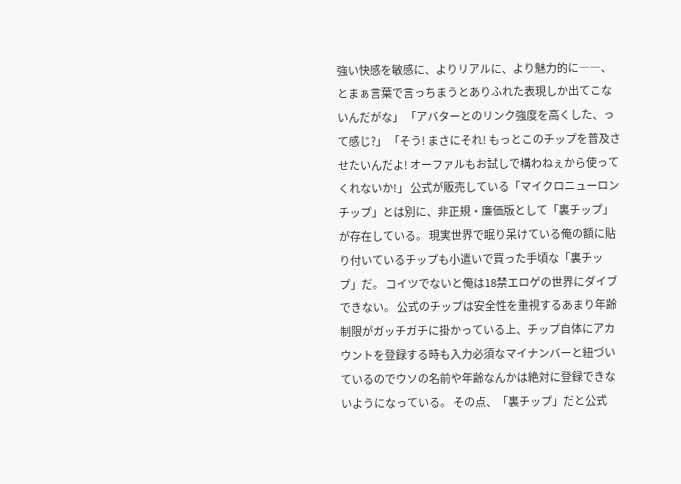強い快感を敏感に、よりリアルに、より魅力的に――、とまぁ言葉で言っちまうとありふれた表現しか出てこないんだがな」 「アバターとのリンク強度を高くした、って感じ?」 「そう! まさにそれ! もっとこのチップを普及させたいんだよ! オーファルもお試しで構わねぇから使ってくれないか!」 公式が販売している「マイクロニューロンチップ」とは別に、非正規・廉価版として「裏チップ」が存在している。 現実世界で眠り呆けている俺の額に貼り付いているチップも小遣いで買った手頃な「裏チップ」だ。 コイツでないと俺は18禁エロゲの世界にダイブできない。 公式のチップは安全性を重視するあまり年齢制限がガッチガチに掛かっている上、チップ自体にアカウントを登録する時も入力必須なマイナンバーと紐づいているのでウソの名前や年齢なんかは絶対に登録できないようになっている。 その点、「裏チップ」だと公式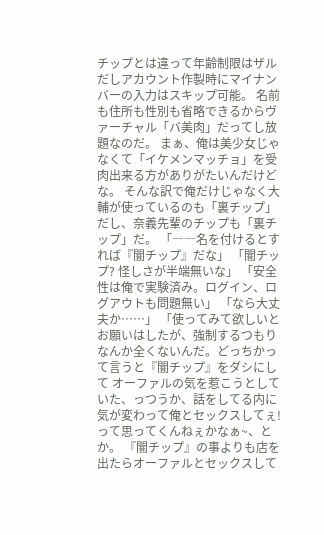チップとは違って年齢制限はザルだしアカウント作製時にマイナンバーの入力はスキップ可能。 名前も住所も性別も省略できるからヴァーチャル「バ美肉」だってし放題なのだ。 まぁ、俺は美少女じゃなくて「イケメンマッチョ」を受肉出来る方がありがたいんだけどな。 そんな訳で俺だけじゃなく大輔が使っているのも「裏チップ」だし、奈義先輩のチップも「裏チップ」だ。 「――名を付けるとすれば『闇チップ』だな」 「闇チップ? 怪しさが半端無いな」 「安全性は俺で実験済み。ログイン、ログアウトも問題無い」 「なら大丈夫か……」 「使ってみて欲しいとお願いはしたが、強制するつもりなんか全くないんだ。どっちかって言うと『闇チップ』をダシにして オーファルの気を惹こうとしていた、っつうか、話をしてる内に気が変わって俺とセックスしてぇ! って思ってくんねぇかなぁ~、とか。 『闇チップ』の事よりも店を出たらオーファルとセックスして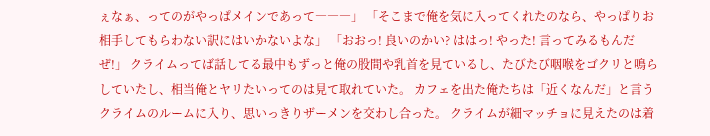ぇなぁ、ってのがやっぱメインであって―――」 「そこまで俺を気に入ってくれたのなら、やっぱりお相手してもらわない訳にはいかないよな」 「おおっ! 良いのかい? ははっ! やった! 言ってみるもんだぜ!」 クライムってば話してる最中もずっと俺の股間や乳首を見ているし、たびたび咽喉をゴクリと鳴らしていたし、相当俺とヤリたいってのは見て取れていた。 カフェを出た俺たちは「近くなんだ」と言うクライムのルームに入り、思いっきりザーメンを交わし合った。 クライムが細マッチョに見えたのは着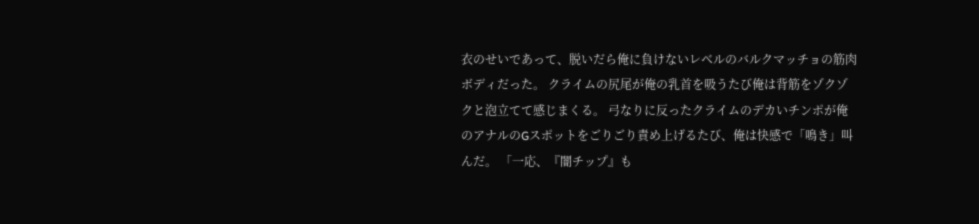衣のせいであって、脱いだら俺に負けないレベルのバルクマッチョの筋肉ボディだった。 クライムの尻尾が俺の乳首を吸うたび俺は背筋をゾクゾクと泡立てて感じまくる。 弓なりに反ったクライムのデカいチンポが俺のアナルのGスポットをごりごり責め上げるたび、俺は快感で「鳴き」叫んだ。 「一応、『闇チップ』も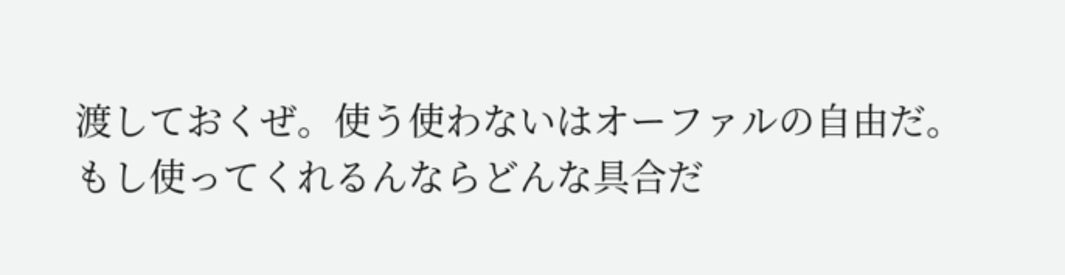渡しておくぜ。使う使わないはオーファルの自由だ。もし使ってくれるんならどんな具合だ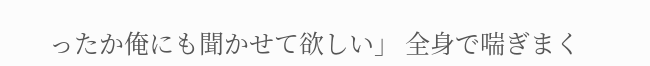ったか俺にも聞かせて欲しい」 全身で喘ぎまく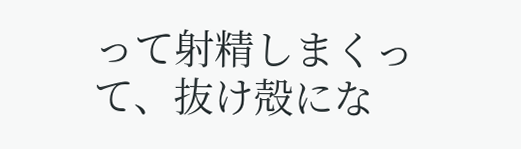って射精しまくって、抜け殻にな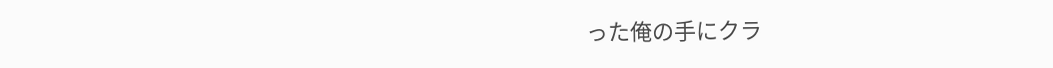った俺の手にクラ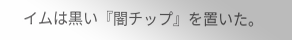イムは黒い『闇チップ』を置いた。